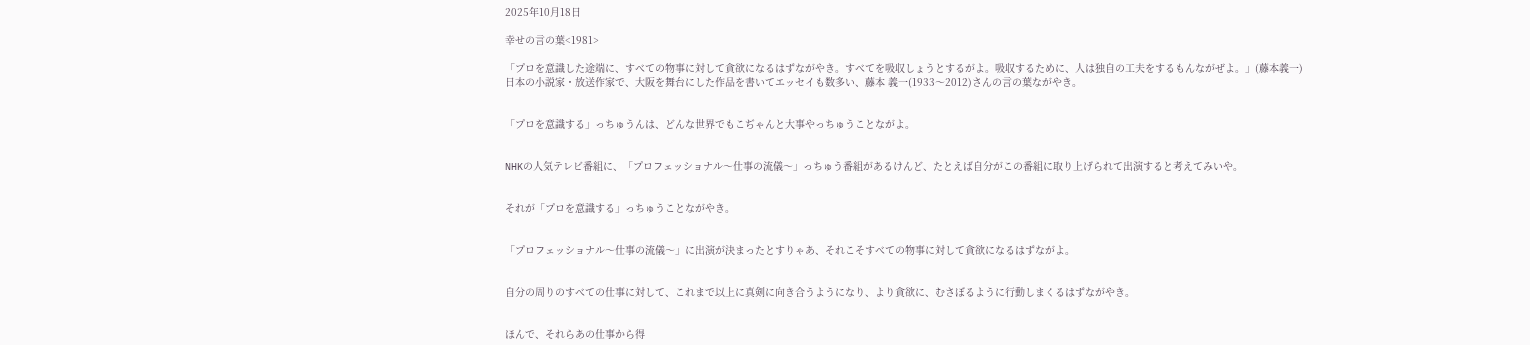2025年10月18日

幸せの言の葉<1981>

「プロを意識した途端に、すべての物事に対して貪欲になるはずながやき。すべてを吸収しょうとするがよ。吸収するために、人は独自の工夫をするもんながぜよ。」(藤本義一)
日本の小説家・放送作家で、大阪を舞台にした作品を書いてエッセイも数多い、藤本 義一(1933〜2012)さんの言の葉ながやき。


「プロを意識する」っちゅうんは、どんな世界でもこぢゃんと大事やっちゅうことながよ。


NHKの人気テレビ番組に、「プロフェッショナル〜仕事の流儀〜」っちゅう番組があるけんど、たとえば自分がこの番組に取り上げられて出演すると考えてみいや。


それが「プロを意識する」っちゅうことながやき。


「プロフェッショナル〜仕事の流儀〜」に出演が決まったとすりゃあ、それこそすべての物事に対して貪欲になるはずながよ。


自分の周りのすべての仕事に対して、これまで以上に真剣に向き合うようになり、より貪欲に、むさぼるように行動しまくるはずながやき。


ほんで、それらあの仕事から得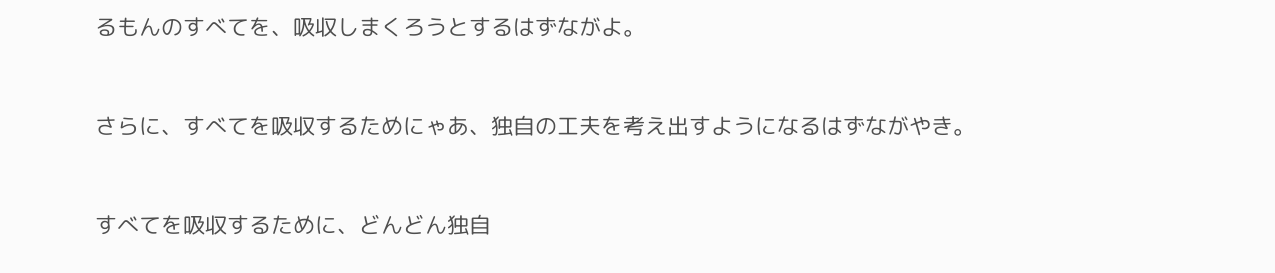るもんのすべてを、吸収しまくろうとするはずながよ。


さらに、すべてを吸収するためにゃあ、独自の工夫を考え出すようになるはずながやき。


すべてを吸収するために、どんどん独自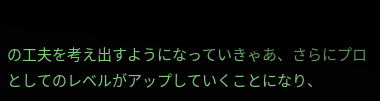の工夫を考え出すようになっていきゃあ、さらにプロとしてのレベルがアップしていくことになり、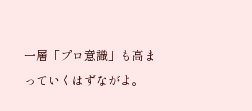一層「プロ意識」も高まっていくはずながよ。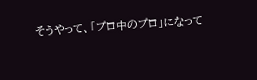そうやって、「プロ中のプロ」になって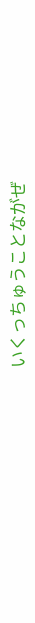いくっちゅうことながぜ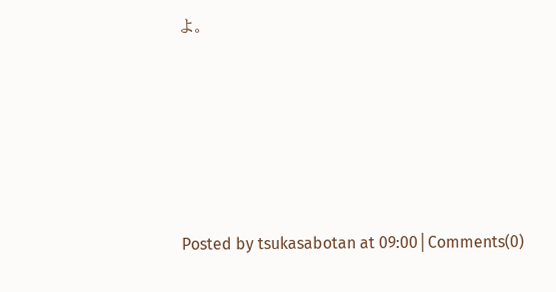よ。





Posted by tsukasabotan at 09:00│Comments(0)